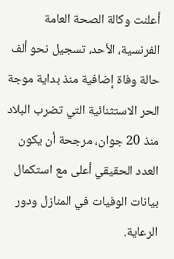أعلنت وكالة الصحة العامة الفرنسية، الأحد، تسجيل نحو ألف حالة وفاة إضافية منذ بداية موجة الحر الاستثنائية التي تضرب البلاد منذ 20 جوان، مرجحة أن يكون العدد الحقيقي أعلى مع استكمال بيانات الوفيات في المنازل ودور الرعاية.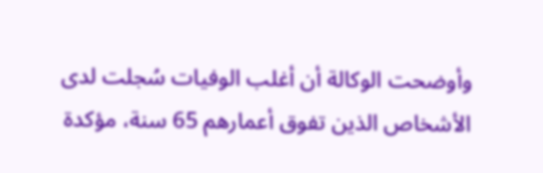وأوضحت الوكالة أن أغلب الوفيات سُجلت لدى الأشخاص الذين تفوق أعمارهم 65 سنة، مؤكدة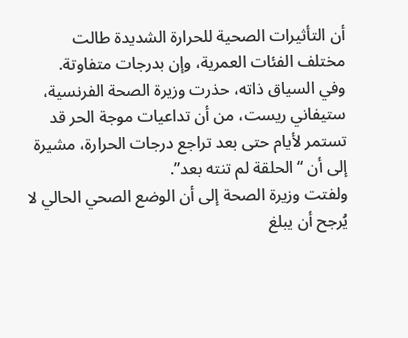أن التأثيرات الصحية للحرارة الشديدة طالت مختلف الفئات العمرية، وإن بدرجات متفاوتة.
وفي السياق ذاته، حذرت وزيرة الصحة الفرنسية، ستيفاني ريست، من أن تداعيات موجة الحر قد تستمر لأيام حتى بعد تراجع درجات الحرارة، مشيرة إلى أن “الحلقة لم تنته بعد”.
ولفتت وزيرة الصحة إلى أن الوضع الصحي الحالي لا يُرجح أن يبلغ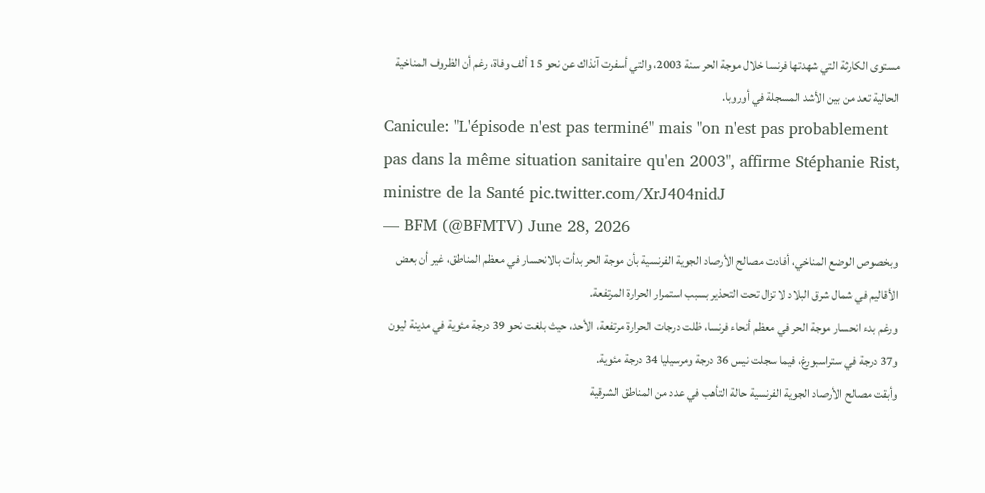مستوى الكارثة التي شهدتها فرنسا خلال موجة الحر سنة 2003، والتي أسفرت آنذاك عن نحو 15 ألف وفاة، رغم أن الظروف المناخية الحالية تعد من بين الأشد المسجلة في أوروبا.
Canicule: "L'épisode n'est pas terminé" mais "on n'est pas probablement pas dans la même situation sanitaire qu'en 2003", affirme Stéphanie Rist, ministre de la Santé pic.twitter.com/XrJ404nidJ
— BFM (@BFMTV) June 28, 2026
وبخصوص الوضع المناخي، أفادت مصالح الأرصاد الجوية الفرنسية بأن موجة الحر بدأت بالانحسار في معظم المناطق، غير أن بعض الأقاليم في شمال شرق البلاد لا تزال تحت التحذير بسبب استمرار الحرارة المرتفعة.
ورغم بدء انحسار موجة الحر في معظم أنحاء فرنسا، ظلت درجات الحرارة مرتفعة، الأحد، حيث بلغت نحو 39 درجة مئوية في مدينة ليون و37 درجة في ستراسبورغ، فيما سجلت نيس 36 درجة ومرسيليا 34 درجة مئوية.
وأبقت مصالح الأرصاد الجوية الفرنسية حالة التأهب في عدد من المناطق الشرقية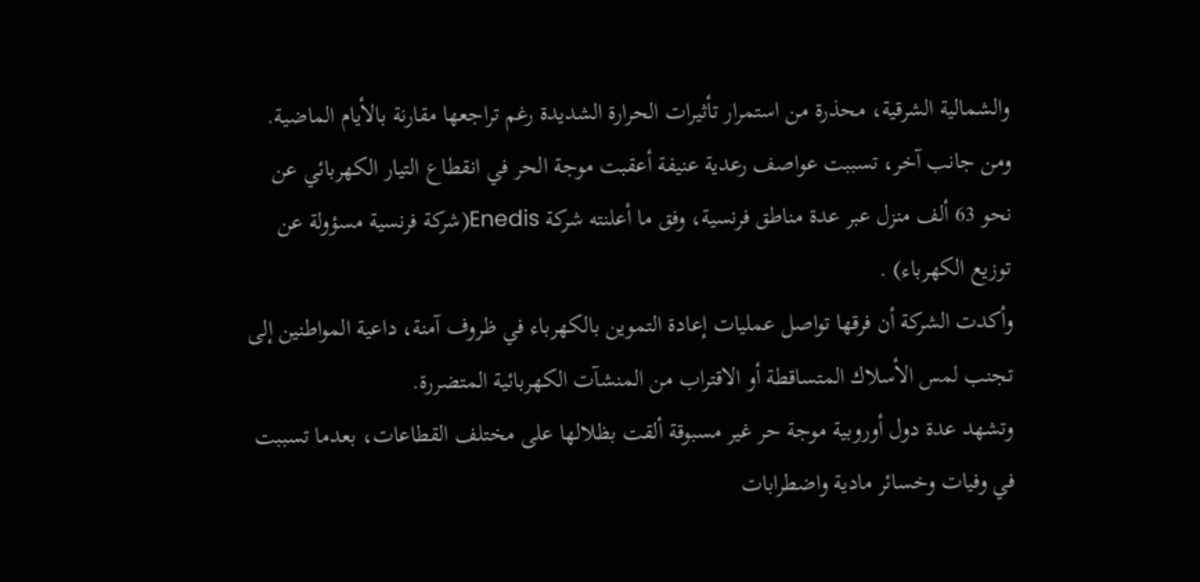والشمالية الشرقية، محذرة من استمرار تأثيرات الحرارة الشديدة رغم تراجعها مقارنة بالأيام الماضية.
ومن جانب آخر، تسببت عواصف رعدية عنيفة أعقبت موجة الحر في انقطاع التيار الكهربائي عن نحو 63 ألف منزل عبر عدة مناطق فرنسية، وفق ما أعلنته شركة Enedis(شركة فرنسية مسؤولة عن توزيع الكهرباء) .
وأكدت الشركة أن فرقها تواصل عمليات إعادة التموين بالكهرباء في ظروف آمنة، داعية المواطنين إلى تجنب لمس الأسلاك المتساقطة أو الاقتراب من المنشآت الكهربائية المتضررة.
وتشهد عدة دول أوروبية موجة حر غير مسبوقة ألقت بظلالها على مختلف القطاعات، بعدما تسببت في وفيات وخسائر مادية واضطرابات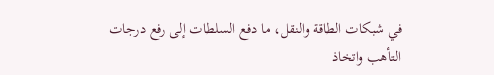في شبكات الطاقة والنقل، ما دفع السلطات إلى رفع درجات التأهب واتخاذ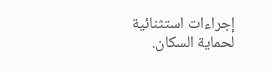إجراءات استثنائية لحماية السكان.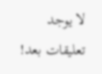لا يوجد تعليقات بعد!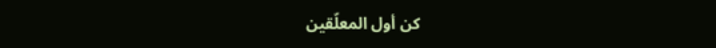كن أول المعلّقين